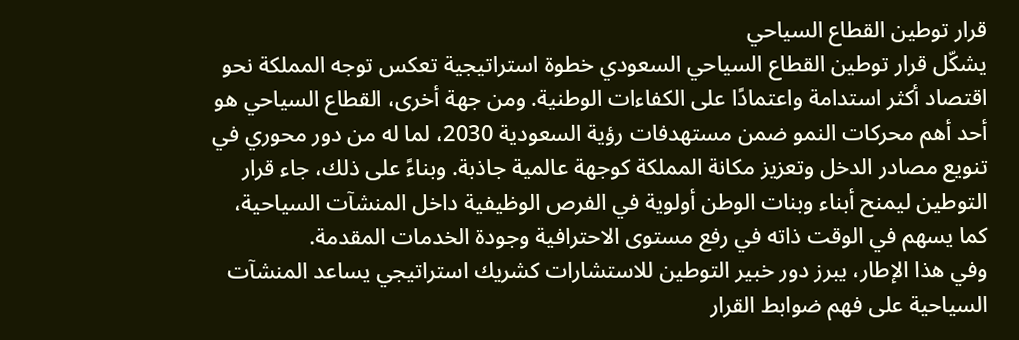قرار توطين القطاع السياحي
يشكّل قرار توطين القطاع السياحي السعودي خطوة استراتيجية تعكس توجه المملكة نحو اقتصاد أكثر استدامة واعتمادًا على الكفاءات الوطنية. ومن جهة أخرى، القطاع السياحي هو أحد أهم محركات النمو ضمن مستهدفات رؤية السعودية 2030، لما له من دور محوري في تنويع مصادر الدخل وتعزيز مكانة المملكة كوجهة عالمية جاذبة. وبناءً على ذلك، جاء قرار التوطين ليمنح أبناء وبنات الوطن أولوية في الفرص الوظيفية داخل المنشآت السياحية، كما يسهم في الوقت ذاته في رفع مستوى الاحترافية وجودة الخدمات المقدمة.
وفي هذا الإطار، يبرز دور خبير التوطين للاستشارات كشريك استراتيجي يساعد المنشآت السياحية على فهم ضوابط القرار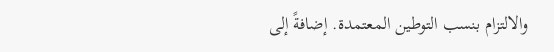والالتزام بنسب التوطين المعتمدة. إضافةً إلى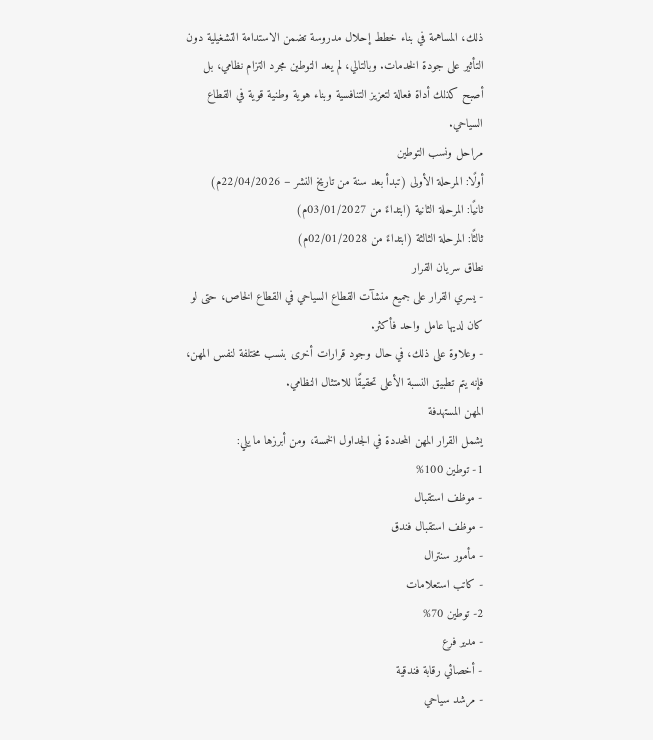ذلك، المساهمة في بناء خطط إحلال مدروسة تضمن الاستدامة التشغيلية دون التأثير على جودة الخدمات. وبالتالي، لم يعد التوطين مجرد التزام نظامي، بل أصبح كذلك أداة فعالة لتعزيز التنافسية وبناء هوية وطنية قوية في القطاع السياحي.
مراحل ونسب التوطين
أولًا: المرحلة الأولى (تبدأ بعد سنة من تاريخ النشر – 22/04/2026م)
ثانيًا: المرحلة الثانية (ابتداءً من 03/01/2027م)
ثالثًا: المرحلة الثالثة (ابتداءً من 02/01/2028م)
نطاق سريان القرار
- يسري القرار على جميع منشآت القطاع السياحي في القطاع الخاص، حتى لو كان لديها عامل واحد فأكثر.
- وعلاوة على ذلك، في حال وجود قرارات أخرى بنسب مختلفة لنفس المهن، فإنه يتم تطبيق النسبة الأعلى تحقيقًا للامتثال النظامي.
المهن المستهدفة
يشمل القرار المهن المحددة في الجداول الخمسة، ومن أبرزها ما يلي:
1- توطين 100%
- موظف استقبال
- موظف استقبال فندق
- مأمور سنترال
- كاتب استعلامات
2- توطين 70%
- مدير فرع
- أخصائي رقابة فندقية
- مرشد سياحي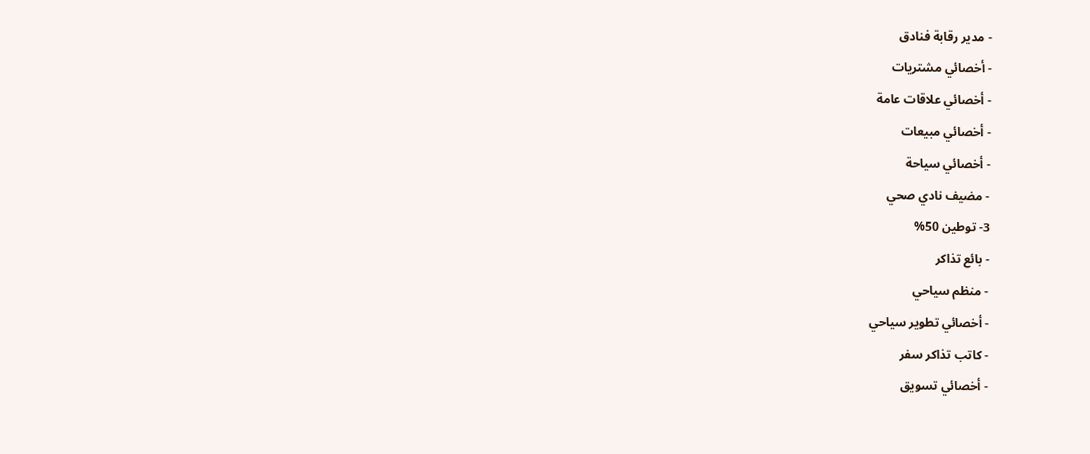- مدير رقابة فنادق
- أخصائي مشتريات
- أخصائي علاقات عامة
- أخصائي مبيعات
- أخصائي سياحة
- مضيف نادي صحي
3- توطين 50%
- بائع تذاكر
- منظم سياحي
- أخصائي تطوير سياحي
- كاتب تذاكر سفر
- أخصائي تسويق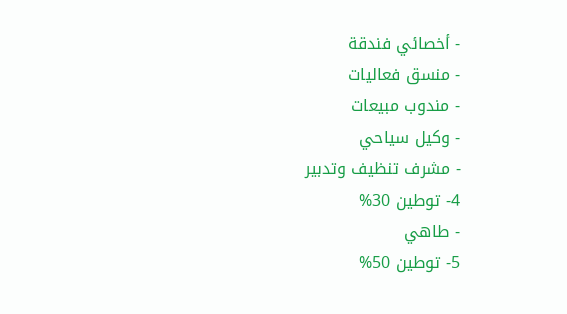- أخصائي فندقة
- منسق فعاليات
- مندوب مبيعات
- وكيل سياحي
- مشرف تنظيف وتدبير
4- توطين 30%
- طاهي
5- توطين 50%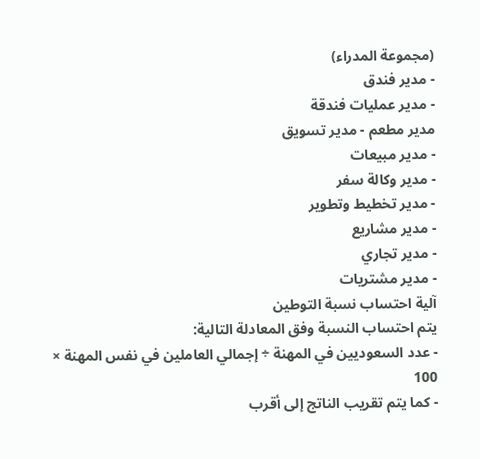(مجموعة المدراء)
- مدير فندق
- مدير عمليات فندقة
مدير مطعم - مدير تسويق
- مدير مبيعات
- مدير وكالة سفر
- مدير تخطيط وتطوير
- مدير مشاريع
- مدير تجاري
- مدير مشتريات
آلية احتساب نسبة التوطين
يتم احتساب النسبة وفق المعادلة التالية:
- عدد السعوديين في المهنة ÷ إجمالي العاملين في نفس المهنة × 100
- كما يتم تقريب الناتج إلى أقرب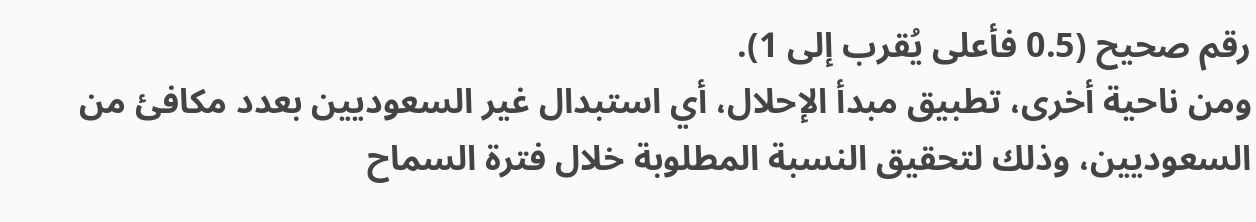رقم صحيح (0.5 فأعلى يُقرب إلى 1).
ومن ناحية أخرى، تطبيق مبدأ الإحلال، أي استبدال غير السعوديين بعدد مكافئ من السعوديين، وذلك لتحقيق النسبة المطلوبة خلال فترة السماح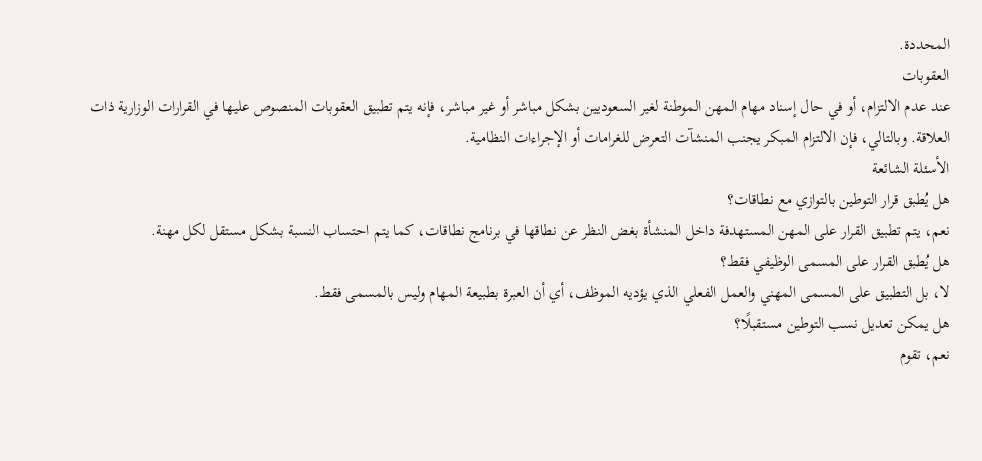المحددة.
العقوبات
عند عدم الالتزام، أو في حال إسناد مهام المهن الموطنة لغير السعوديين بشكل مباشر أو غير مباشر، فإنه يتم تطبيق العقوبات المنصوص عليها في القرارات الوزارية ذات العلاقة. وبالتالي، فإن الالتزام المبكر يجنب المنشآت التعرض للغرامات أو الإجراءات النظامية.
الأسئلة الشائعة
هل يُطبق قرار التوطين بالتوازي مع نطاقات؟
نعم، يتم تطبيق القرار على المهن المستهدفة داخل المنشأة بغض النظر عن نطاقها في برنامج نطاقات، كما يتم احتساب النسبة بشكل مستقل لكل مهنة.
هل يُطبق القرار على المسمى الوظيفي فقط؟
لا، بل التطبيق على المسمى المهني والعمل الفعلي الذي يؤديه الموظف، أي أن العبرة بطبيعة المهام وليس بالمسمى فقط.
هل يمكن تعديل نسب التوطين مستقبلًا؟
نعم، تقوم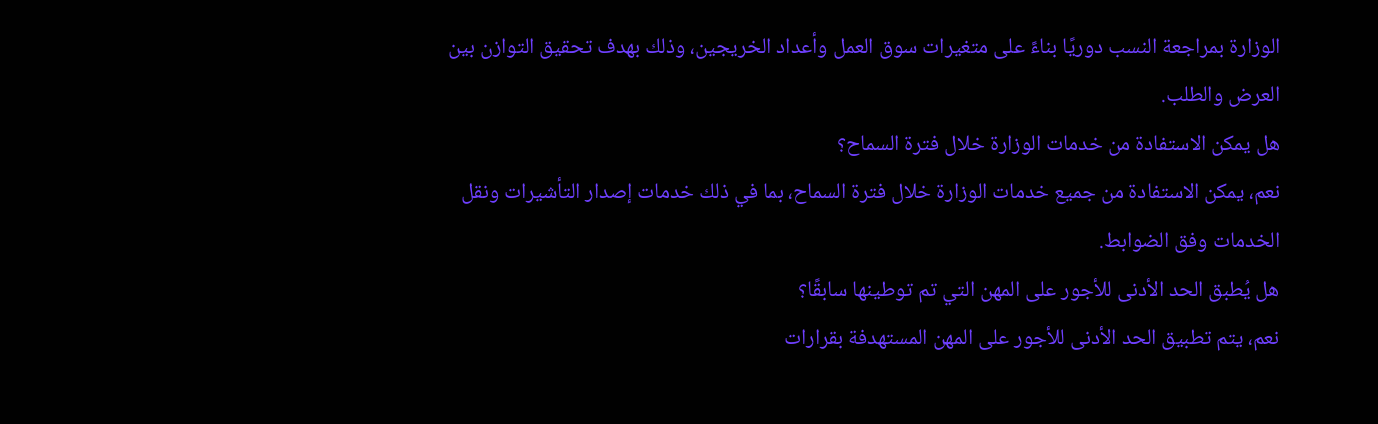الوزارة بمراجعة النسب دوريًا بناءً على متغيرات سوق العمل وأعداد الخريجين، وذلك بهدف تحقيق التوازن بين العرض والطلب.
هل يمكن الاستفادة من خدمات الوزارة خلال فترة السماح؟
نعم، يمكن الاستفادة من جميع خدمات الوزارة خلال فترة السماح، بما في ذلك خدمات إصدار التأشيرات ونقل الخدمات وفق الضوابط.
هل يُطبق الحد الأدنى للأجور على المهن التي تم توطينها سابقًا؟
نعم، يتم تطبيق الحد الأدنى للأجور على المهن المستهدفة بقرارات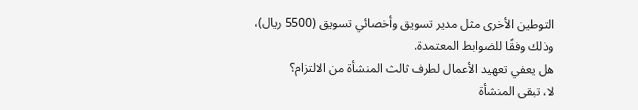التوطين الأخرى مثل مدير تسويق وأخصائي تسويق (5500 ريال)، وذلك وفقًا للضوابط المعتمدة.
هل يعفي تعهيد الأعمال لطرف ثالث المنشأة من الالتزام؟
لا، تبقى المنشأة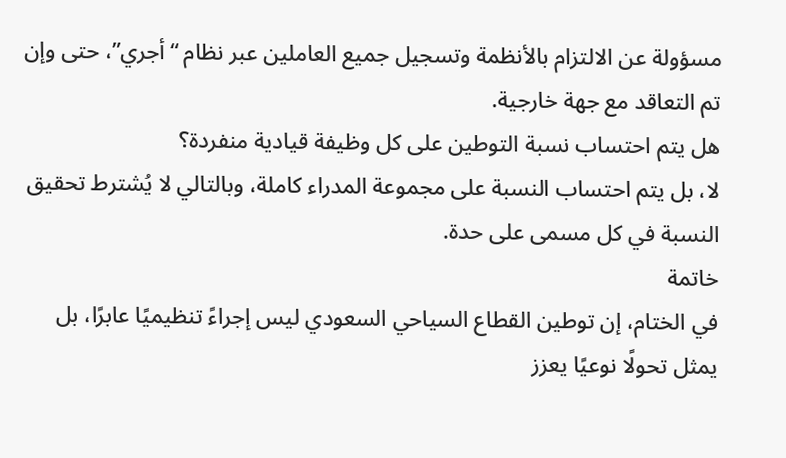مسؤولة عن الالتزام بالأنظمة وتسجيل جميع العاملين عبر نظام “أجري”، حتى وإن تم التعاقد مع جهة خارجية.
هل يتم احتساب نسبة التوطين على كل وظيفة قيادية منفردة؟
لا، بل يتم احتساب النسبة على مجموعة المدراء كاملة، وبالتالي لا يُشترط تحقيق النسبة في كل مسمى على حدة.
خاتمة
في الختام، إن توطين القطاع السياحي السعودي ليس إجراءً تنظيميًا عابرًا، بل يمثل تحولًا نوعيًا يعزز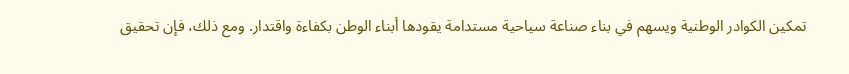تمكين الكوادر الوطنية ويسهم في بناء صناعة سياحية مستدامة يقودها أبناء الوطن بكفاءة واقتدار. ومع ذلك، فإن تحقيق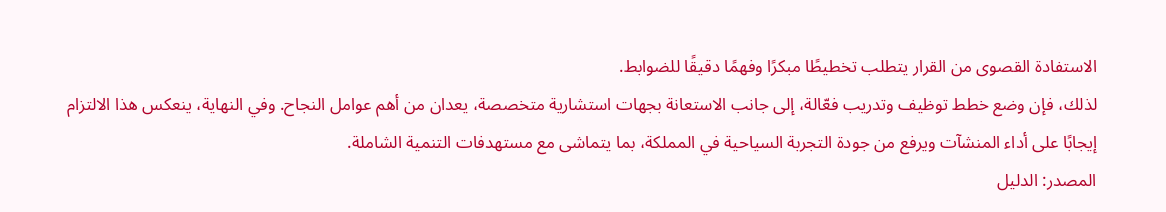الاستفادة القصوى من القرار يتطلب تخطيطًا مبكرًا وفهمًا دقيقًا للضوابط.
لذلك، فإن وضع خطط توظيف وتدريب فعّالة، إلى جانب الاستعانة بجهات استشارية متخصصة، يعدان من أهم عوامل النجاح. وفي النهاية، ينعكس هذا الالتزام إيجابًا على أداء المنشآت ويرفع من جودة التجربة السياحية في المملكة، بما يتماشى مع مستهدفات التنمية الشاملة.
المصدر: الدليل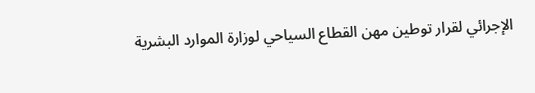الإجرائي لقرار توطين مهن القطاع السياحي لوزارة الموارد البشرية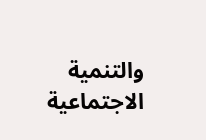والتنمية الاجتماعية